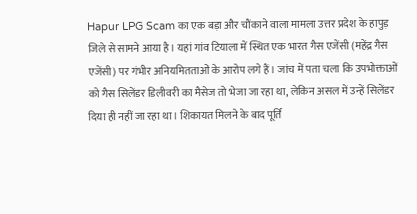Hapur LPG Scam का एक बड़ा और चौंकाने वाला मामला उत्तर प्रदेश के हापुड़ जिले से सामने आया है। यहां गांव टियाला में स्थित एक भारत गैस एजेंसी (महेंद्र गैस एजेंसी) पर गंभीर अनियमितताओं के आरोप लगे हैं। जांच में पता चला कि उपभोक्ताओं को गैस सिलेंडर डिलीवरी का मैसेज तो भेजा जा रहा था, लेकिन असल में उन्हें सिलेंडर दिया ही नहीं जा रहा था। शिकायत मिलने के बाद पूर्ति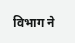विभाग ने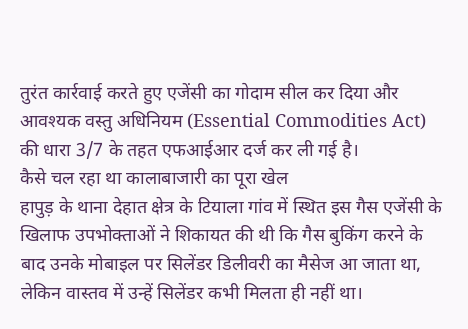तुरंत कार्रवाई करते हुए एजेंसी का गोदाम सील कर दिया और आवश्यक वस्तु अधिनियम (Essential Commodities Act) की धारा 3/7 के तहत एफआईआर दर्ज कर ली गई है।
कैसे चल रहा था कालाबाजारी का पूरा खेल
हापुड़ के थाना देहात क्षेत्र के टियाला गांव में स्थित इस गैस एजेंसी के खिलाफ उपभोक्ताओं ने शिकायत की थी कि गैस बुकिंग करने के बाद उनके मोबाइल पर सिलेंडर डिलीवरी का मैसेज आ जाता था, लेकिन वास्तव में उन्हें सिलेंडर कभी मिलता ही नहीं था।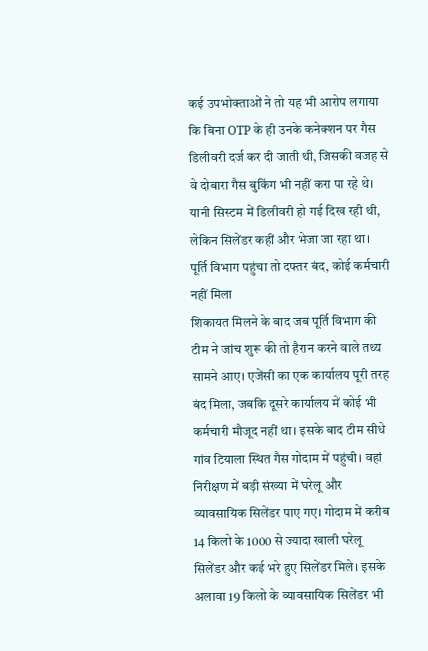कई उपभोक्ताओं ने तो यह भी आरोप लगाया कि बिना OTP के ही उनके कनेक्शन पर गैस डिलीवरी दर्ज कर दी जाती थी, जिसकी वजह से वे दोबारा गैस बुकिंग भी नहीं करा पा रहे थे। यानी सिस्टम में डिलीवरी हो गई दिख रही थी, लेकिन सिलेंडर कहीं और भेजा जा रहा था।
पूर्ति विभाग पहुंचा तो दफ्तर बंद, कोई कर्मचारी नहीं मिला
शिकायत मिलने के बाद जब पूर्ति विभाग की टीम ने जांच शुरू की तो हैरान करने वाले तथ्य सामने आए। एजेंसी का एक कार्यालय पूरी तरह बंद मिला, जबकि दूसरे कार्यालय में कोई भी कर्मचारी मौजूद नहीं था। इसके बाद टीम सीधे गांव टियाला स्थित गैस गोदाम में पहुंची। वहां निरीक्षण में बड़ी संख्या में घरेलू और व्यावसायिक सिलेंडर पाए गए। गोदाम में करीब 14 किलो के 1000 से ज्यादा खाली घरेलू सिलेंडर और कई भरे हुए सिलेंडर मिले। इसके अलावा 19 किलो के व्यावसायिक सिलेंडर भी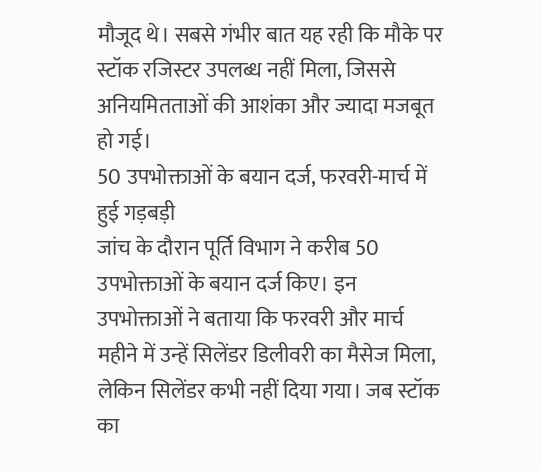मौजूद थे। सबसे गंभीर बात यह रही कि मौके पर स्टॉक रजिस्टर उपलब्ध नहीं मिला, जिससे अनियमितताओं की आशंका और ज्यादा मजबूत हो गई।
50 उपभोक्ताओं के बयान दर्ज, फरवरी-मार्च में हुई गड़बड़ी
जांच के दौरान पूर्ति विभाग ने करीब 50 उपभोक्ताओं के बयान दर्ज किए। इन उपभोक्ताओं ने बताया कि फरवरी और मार्च महीने में उन्हें सिलेंडर डिलीवरी का मैसेज मिला, लेकिन सिलेंडर कभी नहीं दिया गया। जब स्टॉक का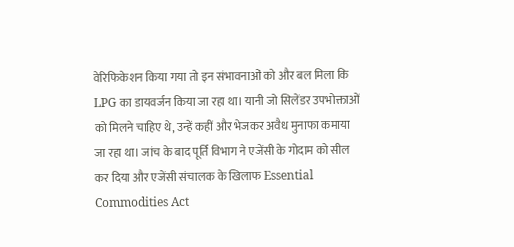वेरिफिकेशन किया गया तो इन संभावनाओं को और बल मिला कि LPG का डायवर्जन किया जा रहा था। यानी जो सिलेंडर उपभोक्ताओं को मिलने चाहिए थे, उन्हें कहीं और भेजकर अवैध मुनाफा कमाया जा रहा था। जांच के बाद पूर्ति विभाग ने एजेंसी के गोदाम को सील कर दिया और एजेंसी संचालक के खिलाफ Essential Commodities Act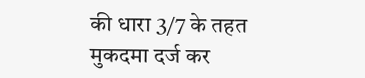की धारा 3/7 के तहत मुकदमा दर्ज कर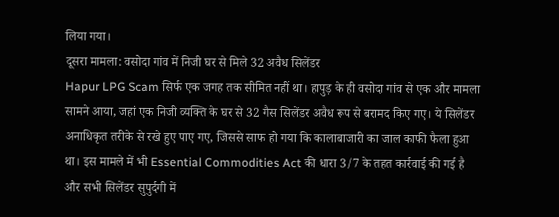लिया गया।
दूसरा मामला: वसोदा गांव में निजी घर से मिले 32 अवैध सिलेंडर
Hapur LPG Scam सिर्फ एक जगह तक सीमित नहीं था। हापुड़ के ही वसोदा गांव से एक और मामला सामने आया, जहां एक निजी व्यक्ति के घर से 32 गैस सिलेंडर अवैध रूप से बरामद किए गए। ये सिलेंडर अनाधिकृत तरीके से रखे हुए पाए गए, जिससे साफ हो गया कि कालाबाजारी का जाल काफी फैला हुआ था। इस मामले में भी Essential Commodities Act की धारा 3/7 के तहत कार्रवाई की गई है और सभी सिलेंडर सुपुर्दगी में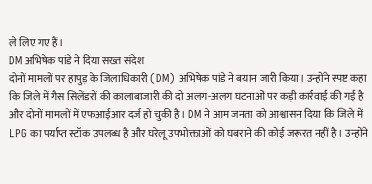ले लिए गए हैं।
DM अभिषेक पांडे ने दिया सख्त संदेश
दोनों मामलों पर हापुड़ के जिलाधिकारी (DM) अभिषेक पांडे ने बयान जारी किया। उन्होंने स्पष्ट कहा कि जिले में गैस सिलेंडरों की कालाबाजारी की दो अलग-अलग घटनाओं पर कड़ी कार्रवाई की गई है और दोनों मामलों में एफआईआर दर्ज हो चुकी है। DM ने आम जनता को आश्वासन दिया कि जिले में LPG का पर्याप्त स्टॉक उपलब्ध है और घरेलू उपभोक्ताओं को घबराने की कोई जरूरत नहीं है। उन्होंने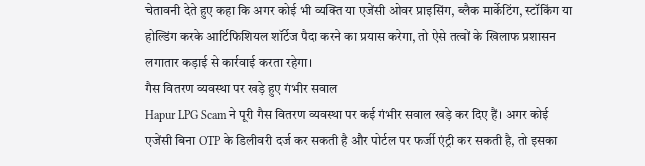चेतावनी देते हुए कहा कि अगर कोई भी व्यक्ति या एजेंसी ओवर प्राइसिंग, ब्लैक मार्केटिंग, स्टॉकिंग या होल्डिंग करके आर्टिफिशियल शॉर्टेज पैदा करने का प्रयास करेगा, तो ऐसे तत्वों के खिलाफ प्रशासन लगातार कड़ाई से कार्रवाई करता रहेगा।
गैस वितरण व्यवस्था पर खड़े हुए गंभीर सवाल
Hapur LPG Scam ने पूरी गैस वितरण व्यवस्था पर कई गंभीर सवाल खड़े कर दिए हैं। अगर कोई एजेंसी बिना OTP के डिलीवरी दर्ज कर सकती है और पोर्टल पर फर्जी एंट्री कर सकती है, तो इसका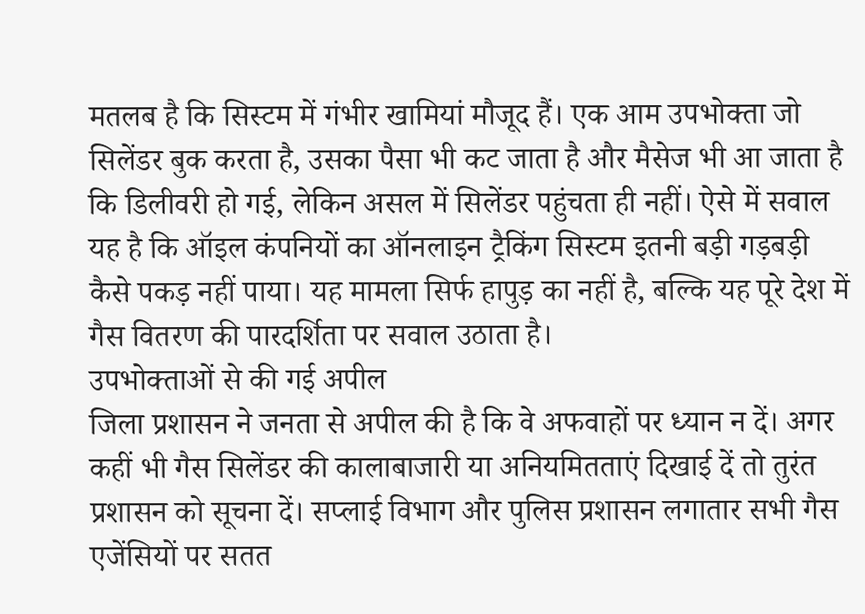मतलब है कि सिस्टम में गंभीर खामियां मौजूद हैं। एक आम उपभोक्ता जो सिलेंडर बुक करता है, उसका पैसा भी कट जाता है और मैसेज भी आ जाता है कि डिलीवरी हो गई, लेकिन असल में सिलेंडर पहुंचता ही नहीं। ऐसे में सवाल यह है कि ऑइल कंपनियों का ऑनलाइन ट्रैकिंग सिस्टम इतनी बड़ी गड़बड़ी कैसे पकड़ नहीं पाया। यह मामला सिर्फ हापुड़ का नहीं है, बल्कि यह पूरे देश में गैस वितरण की पारदर्शिता पर सवाल उठाता है।
उपभोक्ताओं से की गई अपील
जिला प्रशासन ने जनता से अपील की है कि वे अफवाहों पर ध्यान न दें। अगर कहीं भी गैस सिलेंडर की कालाबाजारी या अनियमितताएं दिखाई दें तो तुरंत प्रशासन को सूचना दें। सप्लाई विभाग और पुलिस प्रशासन लगातार सभी गैस एजेंसियों पर सतत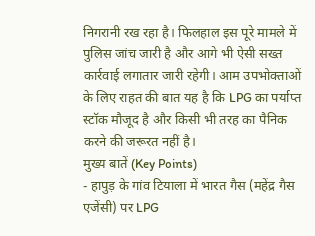निगरानी रख रहा है। फिलहाल इस पूरे मामले में पुलिस जांच जारी है और आगे भी ऐसी सख्त कार्रवाई लगातार जारी रहेगी। आम उपभोक्ताओं के लिए राहत की बात यह है कि LPG का पर्याप्त स्टॉक मौजूद है और किसी भी तरह का पैनिक करने की जरूरत नहीं है।
मुख्य बातें (Key Points)
- हापुड़ के गांव टियाला में भारत गैस (महेंद्र गैस एजेंसी) पर LPG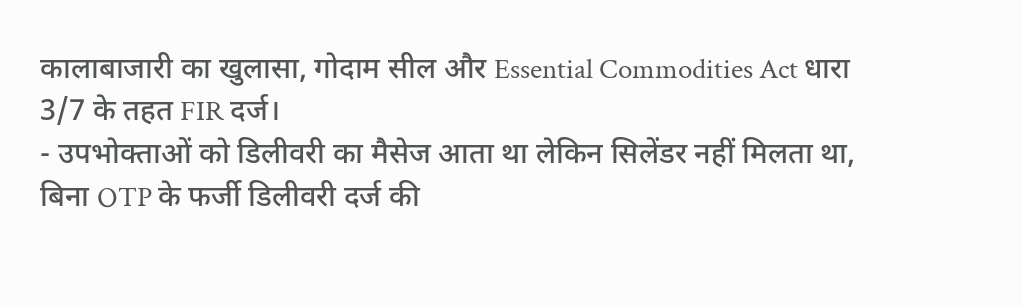कालाबाजारी का खुलासा, गोदाम सील और Essential Commodities Act धारा 3/7 के तहत FIR दर्ज।
- उपभोक्ताओं को डिलीवरी का मैसेज आता था लेकिन सिलेंडर नहीं मिलता था, बिना OTP के फर्जी डिलीवरी दर्ज की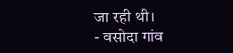जा रही थी।
- वसोदा गांव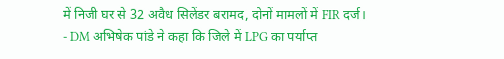में निजी घर से 32 अवैध सिलेंडर बरामद, दोनों मामलों में FIR दर्ज।
- DM अभिषेक पांडे ने कहा कि जिले में LPG का पर्याप्त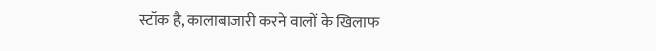स्टॉक है, कालाबाजारी करने वालों के खिलाफ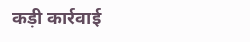कड़ी कार्रवाई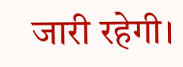जारी रहेगी।